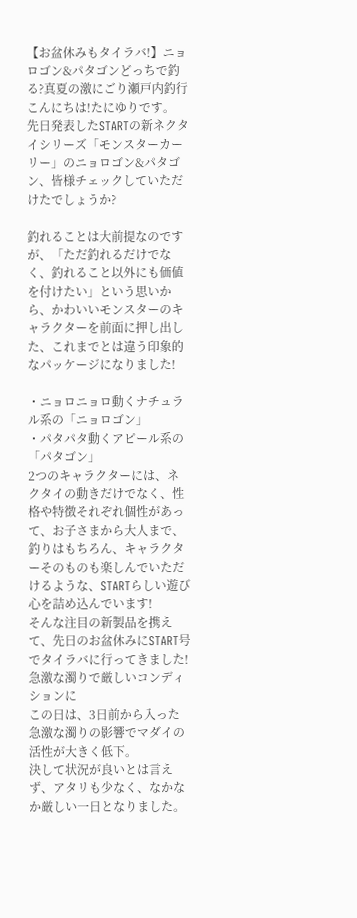【お盆休みもタイラバ!】ニョロゴン&パタゴンどっちで釣る?真夏の激にごり瀬戸内釣行
こんにちは!たにゆりです。
先日発表したSTARTの新ネクタイシリーズ「モンスターカーリー」のニョロゴン&パタゴン、皆様チェックしていただけたでしょうか?

釣れることは大前提なのですが、「ただ釣れるだけでなく、釣れること以外にも価値を付けたい」という思いから、かわいいモンスターのキャラクターを前面に押し出した、これまでとは違う印象的なパッケージになりました!

・ニョロニョロ動くナチュラル系の「ニョロゴン」
・パタパタ動くアピール系の「パタゴン」
2つのキャラクターには、ネクタイの動きだけでなく、性格や特徴それぞれ個性があって、お子さまから大人まで、釣りはもちろん、キャラクターそのものも楽しんでいただけるような、STARTらしい遊び心を詰め込んでいます!
そんな注目の新製品を携えて、先日のお盆休みにSTART号でタイラバに行ってきました!
急激な濁りで厳しいコンディションに
この日は、3日前から入った急激な濁りの影響でマダイの活性が大きく低下。
決して状況が良いとは言えず、アタリも少なく、なかなか厳しい一日となりました。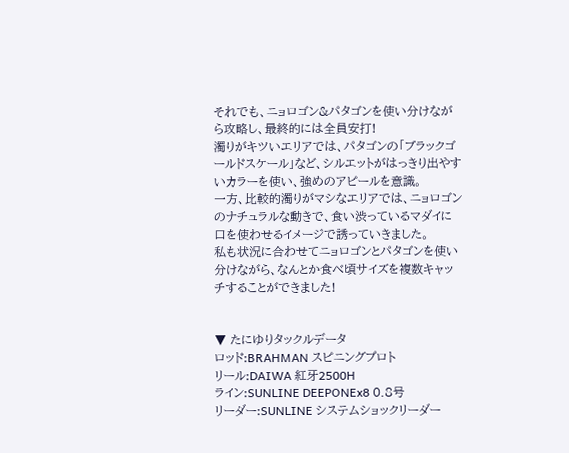それでも、ニョロゴン&パタゴンを使い分けながら攻略し、最終的には全員安打!
濁りがキツいエリアでは、パタゴンの「ブラックゴールドスケール」など、シルエットがはっきり出やすいカラーを使い、強めのアピールを意識。
一方、比較的濁りがマシなエリアでは、ニョロゴンのナチュラルな動きで、食い渋っているマダイに口を使わせるイメージで誘っていきました。
私も状況に合わせてニョロゴンとパタゴンを使い分けながら、なんとか食べ頃サイズを複数キャッチすることができました!


▼ たにゆりタックルデータ
ロッド:BRAHMAN スピニングプロト
リール:DAIWA 紅牙2500H
ライン:SUNLINE DEEPONEx8 0.8号
リーダー:SUNLINE システムショックリーダー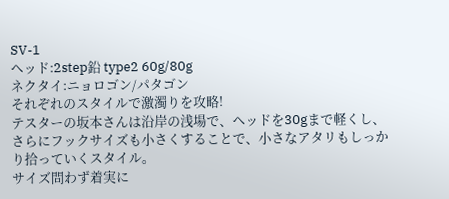SV-1
ヘッド:2step鉛 type2 60g/80g
ネクタイ:ニョロゴン/パタゴン
それぞれのスタイルで激濁りを攻略!
テスターの坂本さんは沿岸の浅場で、ヘッドを30gまで軽くし、さらにフックサイズも小さくすることで、小さなアタリもしっかり拾っていくスタイル。
サイズ問わず着実に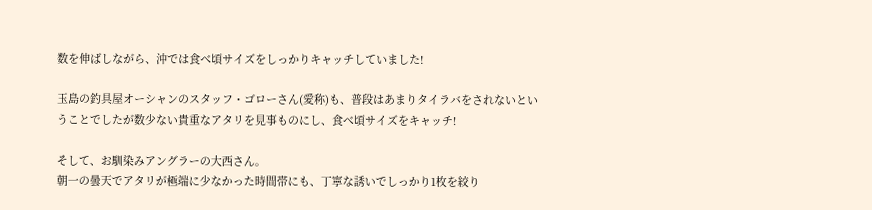数を伸ばしながら、沖では食べ頃サイズをしっかりキャッチしていました!

玉島の釣具屋オーシャンのスタッフ・ゴローさん(愛称)も、普段はあまりタイラバをされないということでしたが数少ない貴重なアタリを見事ものにし、食べ頃サイズをキャッチ!

そして、お馴染みアングラーの大西さん。
朝一の曇天でアタリが極端に少なかった時間帯にも、丁寧な誘いでしっかり1枚を絞り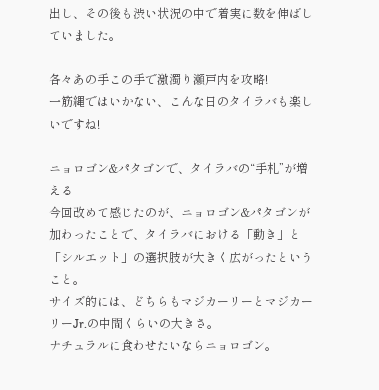出し、その後も渋い状況の中で着実に数を伸ばしていました。

各々あの手この手で激濁り瀬戸内を攻略!
一筋縄ではいかない、こんな日のタイラバも楽しいですね!

ニョロゴン&パタゴンで、タイラバの“手札”が増える
今回改めて感じたのが、ニョロゴン&パタゴンが加わったことで、タイラバにおける「動き」と「シルエット」の選択肢が大きく広がったということ。
サイズ的には、どちらもマジカーリーとマジカーリーJr.の中間くらいの大きさ。
ナチュラルに食わせたいならニョロゴン。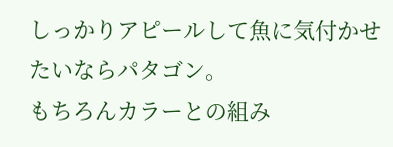しっかりアピールして魚に気付かせたいならパタゴン。
もちろんカラーとの組み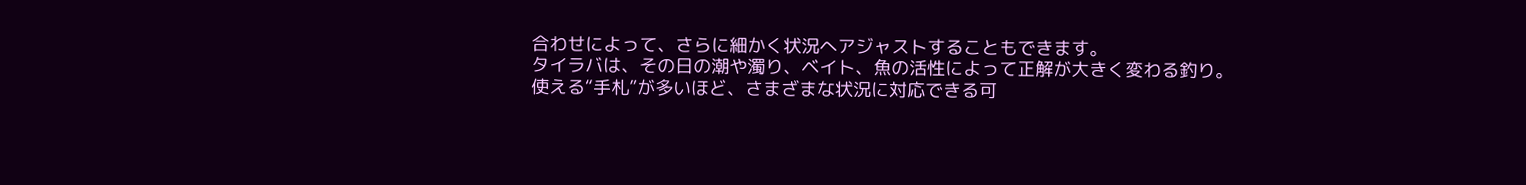合わせによって、さらに細かく状況へアジャストすることもできます。
タイラバは、その日の潮や濁り、ベイト、魚の活性によって正解が大きく変わる釣り。
使える“手札”が多いほど、さまざまな状況に対応できる可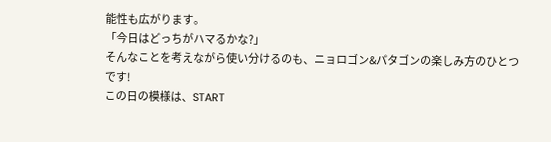能性も広がります。
「今日はどっちがハマるかな?」
そんなことを考えながら使い分けるのも、ニョロゴン&パタゴンの楽しみ方のひとつです!
この日の模様は、START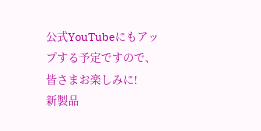公式YouTubeにもアップする予定ですので、皆さまお楽しみに!
新製品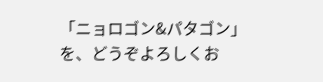「ニョロゴン&パタゴン」を、どうぞよろしくお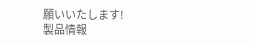願いいたします!
製品情報